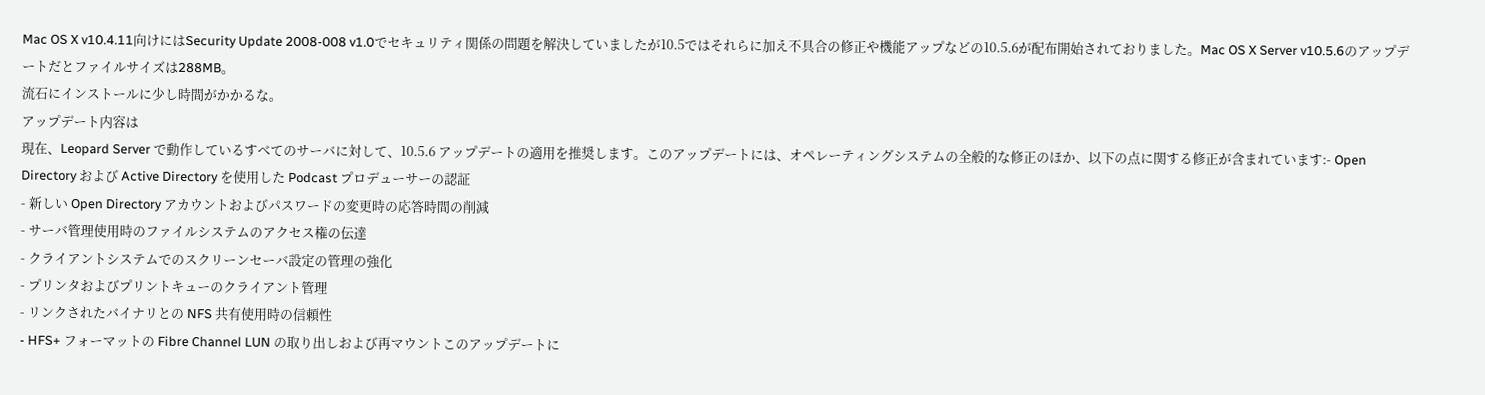Mac OS X v10.4.11向けにはSecurity Update 2008-008 v1.0でセキュリティ関係の問題を解決していましたが10.5ではそれらに加え不具合の修正や機能アップなどの10.5.6が配布開始されておりました。Mac OS X Server v10.5.6のアップデートだとファイルサイズは288MB。
流石にインストールに少し時間がかかるな。
アップデート内容は
現在、Leopard Server で動作しているすべてのサーバに対して、10.5.6 アップデートの適用を推奨します。このアップデートには、オペレーティングシステムの全般的な修正のほか、以下の点に関する修正が含まれています:- Open Directory および Active Directory を使用した Podcast プロデューサーの認証
- 新しい Open Directory アカウントおよびパスワードの変更時の応答時間の削減
- サーバ管理使用時のファイルシステムのアクセス権の伝達
- クライアントシステムでのスクリーンセーバ設定の管理の強化
- プリンタおよびプリントキューのクライアント管理
- リンクされたバイナリとの NFS 共有使用時の信頼性
- HFS+ フォーマットの Fibre Channel LUN の取り出しおよび再マウントこのアップデートに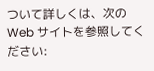ついて詳しくは、次の Web サイトを参照してください: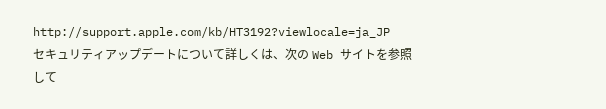http://support.apple.com/kb/HT3192?viewlocale=ja_JP
セキュリティアップデートについて詳しくは、次の Web サイトを参照して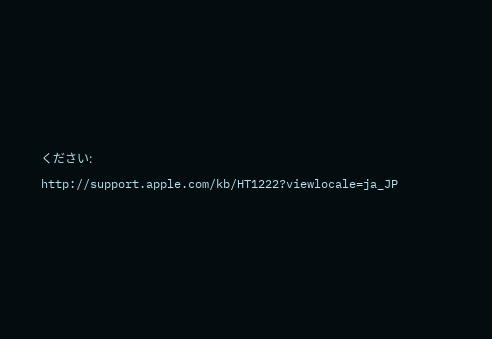ください:
http://support.apple.com/kb/HT1222?viewlocale=ja_JP